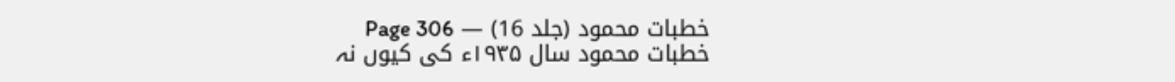خطبات محمود (جلد 16) — Page 306
خطبات محمود سال ۱۹۳۵ء کی کیوں نہ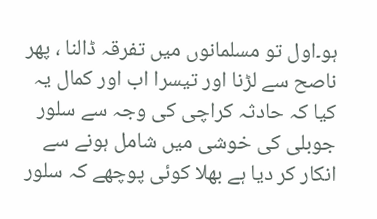ہو۔اول تو مسلمانوں میں تفرقہ ڈالنا ، پھر ناصح سے لڑنا اور تیسرا اب اور کمال یہ کیا کہ حادثہ کراچی کی وجہ سے سلور جوبلی کی خوشی میں شامل ہونے سے انکار کر دیا ہے بھلا کوئی پوچھے کہ سلور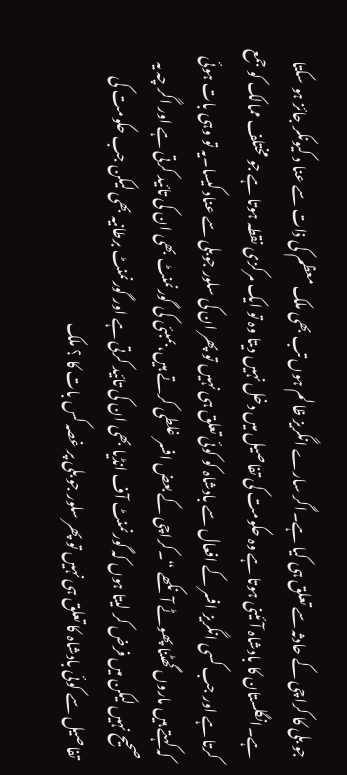جو بلی کا کراچی کے حادثہ سے تعلق ہی کیا ہے۔اگر سارے انگریز ظالم ہوں تب بھی ملک معظم کی ذات سے عنا د کیونکر جائز ہو سکتا ہے۔انگلستان کا بادشاہ آئینی ہوتا ہے وہ حکومت کی تفاصیل میں دخل نہیں دیتا وہ تو ایک مرکزی نقطہ ہوتا ہے جو مختلف ممالک کو جمع کرتا ہے اور جب کسی انگریز افسر کے افعال سے بادشاہ کو کوئی تعلق ہی نہیں تو پھر ان کی سلور جوبلی سے عناد کیسا۔یہ تو وہی بات ہوئی کہ کہتے ہیں ماروں گھٹنا پھوٹے آنکھے “۔کراچی کے بعض افسر غلطی کرتے ہیں، بمبئی کی گورنمنٹ بھی ان کی تائید کرتی ہے اور اگر چہ یہ صحیح نہیں لیکن میں فرض کر لیتا ہوں کہ گورنمنٹ آف انڈیا بھی ان کی تائید کرتی ہے اور گورنمنٹ برطانیہ بھی لیکن جب حکومت کی تفاصیل سے کوئی بادشاہ کا تعلق ہی نہیں تو پھر سلور جو بلی پر غصہ کس بات کا ؟ ملک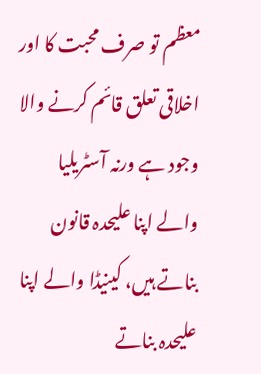معظم تو صرف محبت کا اور اخلاقی تعلق قائم کرنے والا وجود ہے ورنہ آسٹریلیا والے اپنا علیحدہ قانون بناتے ہیں، کینیڈا والے اپنا علیحدہ بناتے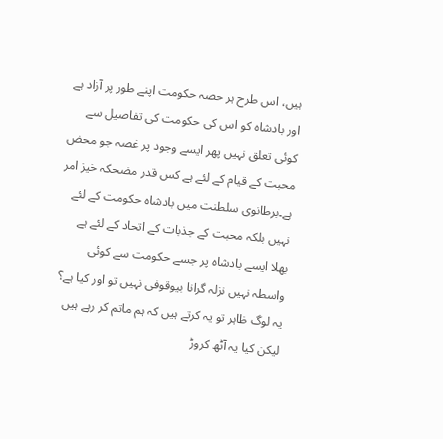ہیں، اس طرح ہر حصہ حکومت اپنے طور پر آزاد ہے اور بادشاہ کو اس کی حکومت کی تفاصیل سے کوئی تعلق نہیں پھر ایسے وجود پر غصہ جو محض محبت کے قیام کے لئے ہے کس قدر مضحکہ خیز امر ہے۔برطانوی سلطنت میں بادشاہ حکومت کے لئے نہیں بلکہ محبت کے جذبات کے اتحاد کے لئے ہے بھلا ایسے بادشاہ پر جسے حکومت سے کوئی واسطہ نہیں نزلہ گرانا بیوقوفی نہیں تو اور کیا ہے؟ یہ لوگ ظاہر تو یہ کرتے ہیں کہ ہم ماتم کر رہے ہیں لیکن کیا یہ آٹھ کروڑ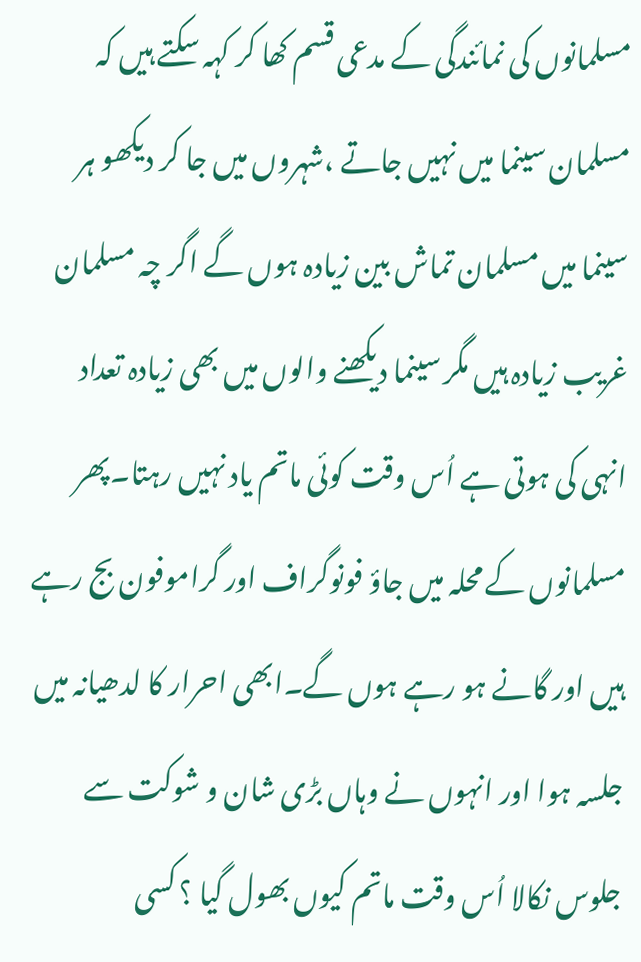مسلمانوں کی نمائندگی کے مدعی قسم کھا کر کہہ سکتے ہیں کہ مسلمان سینما میں نہیں جاتے ،شہروں میں جا کر دیکھو ہر سینما میں مسلمان تماش بین زیادہ ہوں گے اگر چہ مسلمان غریب زیادہ ہیں مگر سینما دیکھنے والوں میں بھی زیادہ تعداد انہی کی ہوتی ہے اُس وقت کوئی ماتم یاد نہیں رہتا۔پھر مسلمانوں کے محلہ میں جاؤ فونوگراف اور گراموفون بج رہے ہیں اور گانے ہو رہے ہوں گے۔ابھی احرار کا لدھیانہ میں جلسہ ہوا اور انہوں نے وہاں بڑی شان و شوکت سے جلوس نکالا اُس وقت ماتم کیوں بھول گیا ؟ کسی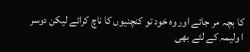کا بچہ مر جائے اور وہ خود تو کنچنیوں کا ناچ کرائے لیکن دوسر ا ولیمہ کے لئے بھی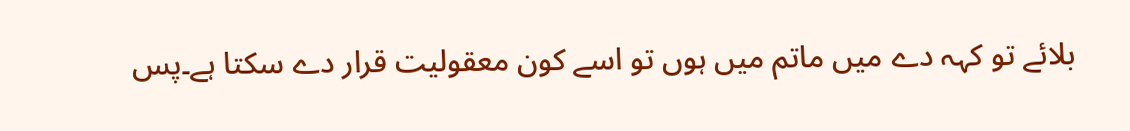بلائے تو کہہ دے میں ماتم میں ہوں تو اسے کون معقولیت قرار دے سکتا ہے۔پس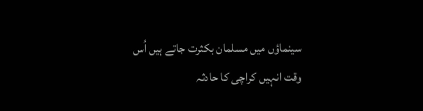سینماؤں میں مسلمان بکثرت جاتے ہیں اُس وقت انہیں کراچی کا حادثہ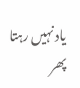یاد نہیں رہتا پھر